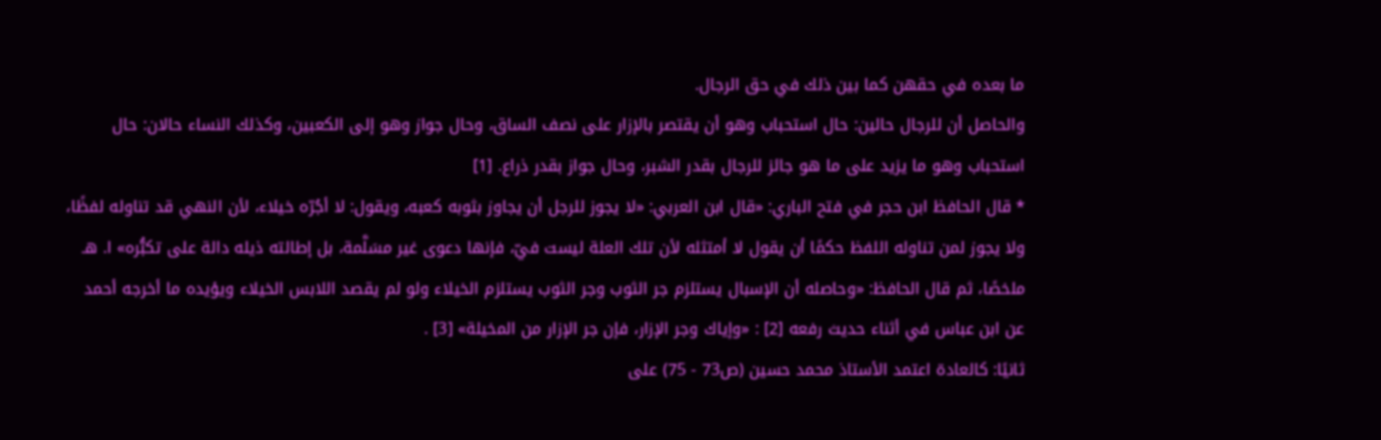ما بعده في حقهن كما بين ذلك في حق الرجال.
والحاصل أن للرجال حالين: حال استحباب وهو أن يقتصر بالإزار على نصف الساق، وحال جواز وهو إلى الكعبين، وكذلك النساء حالان: حال استحباب وهو ما يزيد على ما هو جائز للرجال بقدر الشبر، وحال جواز بقدر ذراع. [1]
* قال الحافظ ابن حجر في فتح الباري: «قال ابن العربي: «لا يجوز للرجل أن يجاوز بثوبه كعبه، ويقول: لا أجُرّه خيلاء، لأن النهي قد تناوله لفظًا، ولا يجوز لمن تناوله اللفظ حكمًا أن يقول لا أمتثله لأن تلك العلة ليست فيّ، فإنها دعوى غير مسَلَّمة، بل إطالته ذيله دالة على تكبُّره» ا. هـ ملخصًا، ثم قال الحافظ: «وحاصله أن الإسبال يستلزم جر الثوب وجر الثوب يستلزم الخيلاء ولو لم يقصد اللابس الخيلاء ويؤيده ما أخرجه أحمد عن ابن عباس في أثناء حديث رفعه [2] : «وإياك وجر الإزار، فإن جر الإزار من المخيلة» [3] .
ثانيًا: كالعادة اعتمد الأستاذ محمد حسين (ص73 - 75) على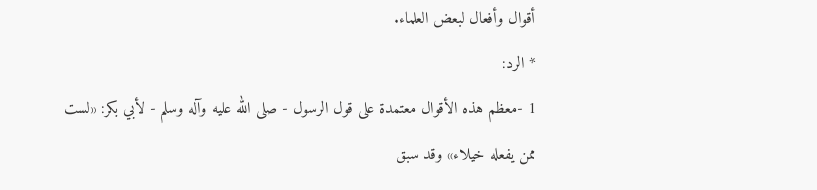أقوال وأفعال لبعض العلماء.
* الرد:
1 -معظم هذه الأقوال معتمدة على قول الرسول - صلى الله عليه وآله وسلم - لأبي بكر: «لست ممن يفعله خيلاء» وقد سبق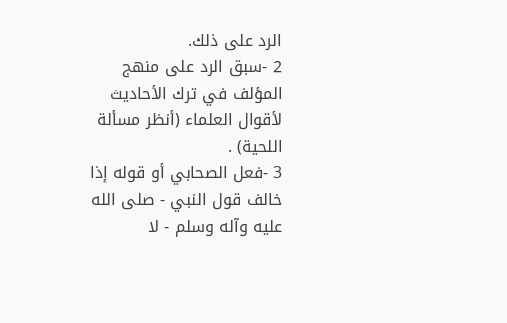الرد على ذلك.
2 -سبق الرد على منهج المؤلف في ترك الأحاديث لأقوال العلماء (أنظر مسألة اللحية) .
3 -فعل الصحابي أو قوله إذا خالف قول النبي - صلى الله عليه وآله وسلم - لا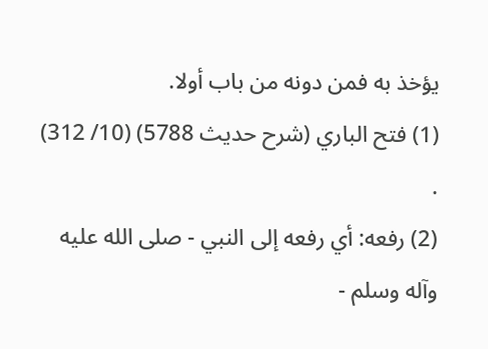يؤخذ به فمن دونه من باب أولا.
(1) فتح الباري (شرح حديث 5788) (10/ 312) .
(2) رفعه: أي رفعه إلى النبي - صلى الله عليه وآله وسلم -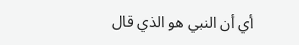أي أن النبي هو الذي قال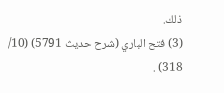ذلك.
(3) فتح الباري (شرح حديث 5791) (10/ 318) .